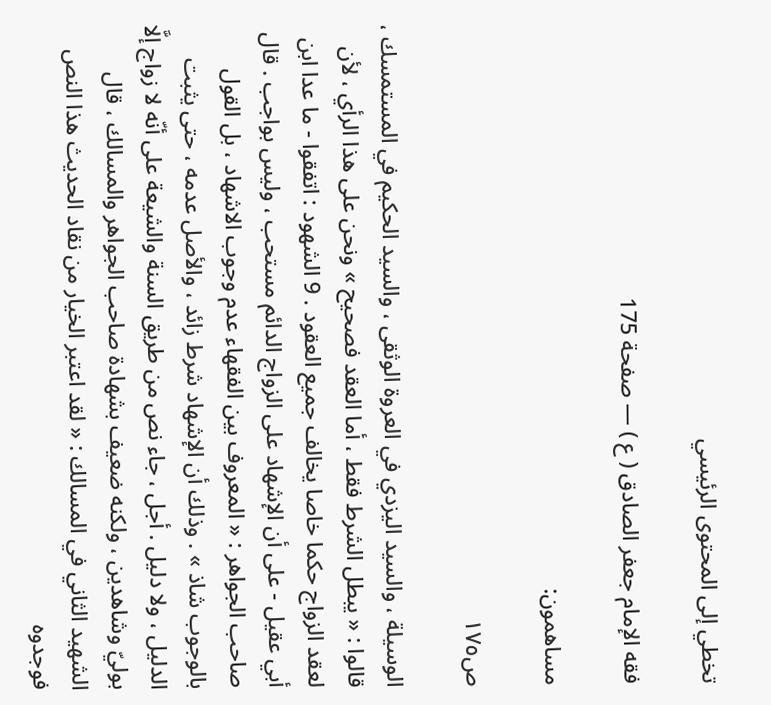تخطي إلى المحتوى الرئيسي

فقه الإمام جعفر الصادق ( ع ) — صفحة 175

مساهمون:

ص١٧٥

الوسيلة ، والسيد اليزدي في العروة الوثقى ، والسيد الحكيم في المستمسك ، قالوا : « يبطل الشرط فقط ، أما العقد فصحيح » ونحن على هذا الرأي ، لأن لعقد الزواج حكما خاصا يخالف جميع العقود . 9 الشهود : اتفقوا - ما عدا ابن أبي عقيل - على أن الإشهاد على الزواج الدائم مستحب ، وليس بواجب . قال صاحب الجواهر : « المعروف بين الفقهاء عدم وجوب الاشهاد ، بل القول بالوجوب شاذ » . وذلك أن الإشهاد شرط زائد ، والأصل عدمه ، حتى يثبت الدليل ، ولا دليل . أجل ، جاء نص من طريق السنة والشيعة على أنّه لا زواج إلَّا بوليّ وشاهدين ، ولكنه ضعيف بشهادة صاحب الجواهر والمسالك ، قال الشهيد الثاني في المسالك : « لقد اعتبر الخيار من نقاد الحديث هذا النص فوجدوه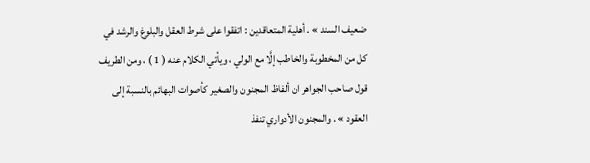ضعيف السند » . أهلية المتعاقدين : اتفقوا على شرط العقل والبلوغ والرشد في كل من المخطوبة والخاطب إلَّا مع الولي ، ويأتي الكلام عنه ( 1 ) ، ومن الطريف قول صاحب الجواهر ان ألفاظ المجنون والصغير كأصوات البهائم بالنسبة إلى العقود » . والمجنون الأدواري تنفذ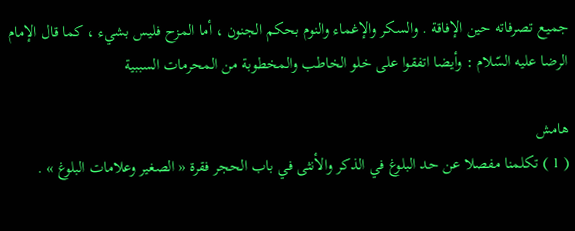جميع تصرفاته حين الإفاقة . والسكر والإغماء والنوم بحكم الجنون ، أما المزح فليس بشيء ، كما قال الإمام الرضا عليه السّلام : وأيضا اتفقوا على خلو الخاطب والمخطوبة من المحرمات السببية

هامش
( 1 ) تكلمنا مفصلا عن حد البلوغ في الذكر والأنثى في باب الحجر فقرة « الصغير وعلامات البلوغ » .